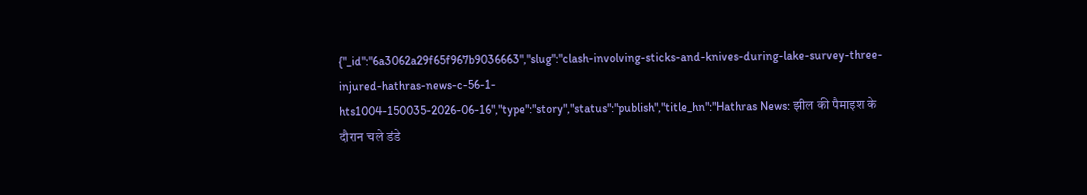{"_id":"6a3062a29f65f967b9036663","slug":"clash-involving-sticks-and-knives-during-lake-survey-three-injured-hathras-news-c-56-1-hts1004-150035-2026-06-16","type":"story","status":"publish","title_hn":"Hathras News: झील की पैमाइश के दौरान चले डंडे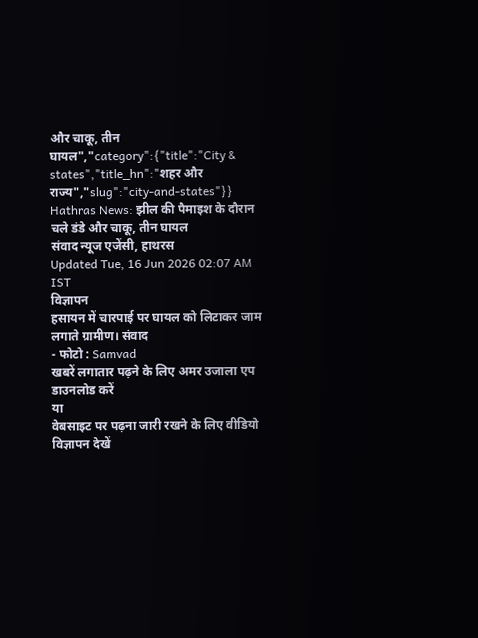और चाकू, तीन घायल","category":{"title":"City & states","title_hn":"शहर और राज्य","slug":"city-and-states"}}
Hathras News: झील की पैमाइश के दौरान चले डंडे और चाकू, तीन घायल
संवाद न्यूज एजेंसी, हाथरस
Updated Tue, 16 Jun 2026 02:07 AM IST
विज्ञापन
हसायन में चारपाई पर घायल को लिटाकर जाम लगाते ग्रामीण। संवाद
- फोटो : Samvad
खबरें लगातार पढ़ने के लिए अमर उजाला एप डाउनलोड करें
या
वेबसाइट पर पढ़ना जारी रखने के लिए वीडियो विज्ञापन देखें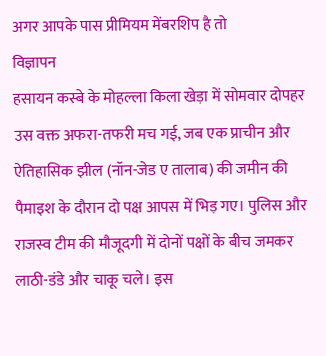अगर आपके पास प्रीमियम मेंबरशिप है तो
विज्ञापन
हसायन कस्बे के मोहल्ला किला खेड़ा में सोमवार दोपहर उस वक्त अफरा-तफरी मच गई, जब एक प्राचीन और ऐतिहासिक झील (नॉन-जेड ए तालाब) की जमीन की पैमाइश के दौरान दो पक्ष आपस में भिड़ गए। पुलिस और राजस्व टीम की मौजूदगी में दोनों पक्षों के बीच जमकर लाठी-डंडे और चाकू चले। इस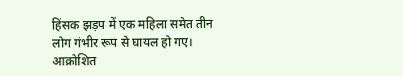हिंसक झड़प में एक महिला समेत तीन लोग गंभीर रूप से घायल हो गए।
आक्रोशित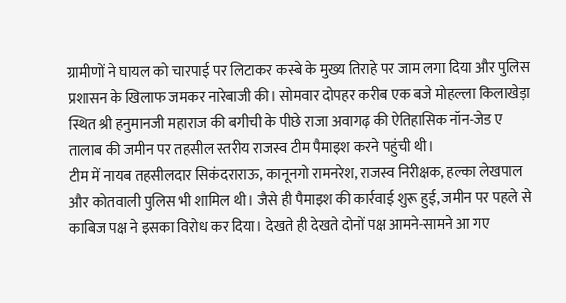ग्रामीणों ने घायल को चारपाई पर लिटाकर कस्बे के मुख्य तिराहे पर जाम लगा दिया और पुलिस प्रशासन के खिलाफ जमकर नारेबाजी की। सोमवार दोपहर करीब एक बजे मोहल्ला किलाखेड़ा स्थित श्री हनुमानजी महाराज की बगीची के पीछे राजा अवागढ़ की ऐतिहासिक नॉन-जेड ए तालाब की जमीन पर तहसील स्तरीय राजस्व टीम पैमाइश करने पहुंची थी।
टीम में नायब तहसीलदार सिकंदराराऊ, कानूनगो रामनरेश, राजस्व निरीक्षक, हल्का लेखपाल और कोतवाली पुलिस भी शामिल थी। जैसे ही पैमाइश की कार्रवाई शुरू हुई, जमीन पर पहले से काबिज पक्ष ने इसका विरोध कर दिया। देखते ही देखते दोनों पक्ष आमने-सामने आ गए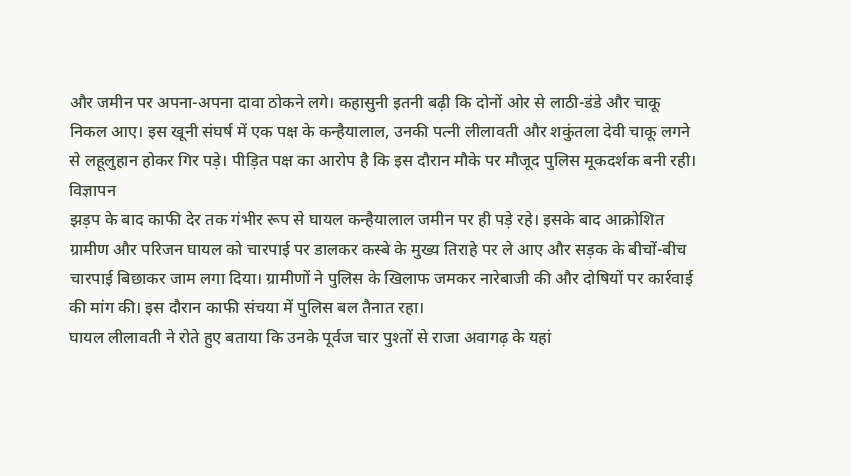और जमीन पर अपना-अपना दावा ठोकने लगे। कहासुनी इतनी बढ़ी कि दोनों ओर से लाठी-डंडे और चाकू निकल आए। इस खूनी संघर्ष में एक पक्ष के कन्हैयालाल, उनकी पत्नी लीलावती और शकुंतला देवी चाकू लगने से लहूलुहान होकर गिर पड़े। पीड़ित पक्ष का आरोप है कि इस दौरान मौके पर मौजूद पुलिस मूकदर्शक बनी रही।
विज्ञापन
झड़प के बाद काफी देर तक गंभीर रूप से घायल कन्हैयालाल जमीन पर ही पड़े रहे। इसके बाद आक्रोशित ग्रामीण और परिजन घायल को चारपाई पर डालकर कस्बे के मुख्य तिराहे पर ले आए और सड़क के बीचों-बीच चारपाई बिछाकर जाम लगा दिया। ग्रामीणों ने पुलिस के खिलाफ जमकर नारेबाजी की और दोषियों पर कार्रवाई की मांग की। इस दौरान काफी संचया में पुलिस बल तैनात रहा।
घायल लीलावती ने रोते हुए बताया कि उनके पूर्वज चार पुश्तों से राजा अवागढ़ के यहां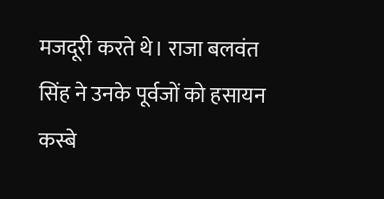मजदूरी करते थे। राजा बलवंत सिंह ने उनके पूर्वजों को हसायन कस्बे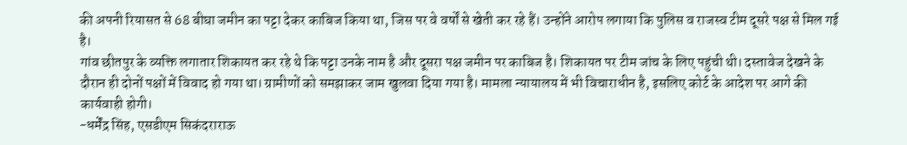की अपनी रियासत से 68 बीघा जमीन का पट्टा देकर काबिज किया था, जिस पर वे वर्षों से खेती कर रहे हैं। उन्होंने आरोप लगाया कि पुलिस व राजस्व टीम दूसरे पक्ष से मिल गई है।
गांव छीतपुर के व्यक्ति लगातार शिकायत कर रहे थे कि पट्टा उनके नाम है और दूसरा पक्ष जमीन पर काबिज है। शिकायत पर टीम जांच के लिए पहुंची थी। दस्तावेज देखने के दौरान ही दोनों पक्षों में विवाद हो गया था। ग्रामीणों को समझाकर जाम खुलवा दिया गया है। मामला न्यायालय में भी विचाराधीन है, इसलिए कोर्ट के आदेश पर आगे की कार्यवाही होगी।
-धर्मेंद्र सिंह, एसडीएम सिकंदराराऊ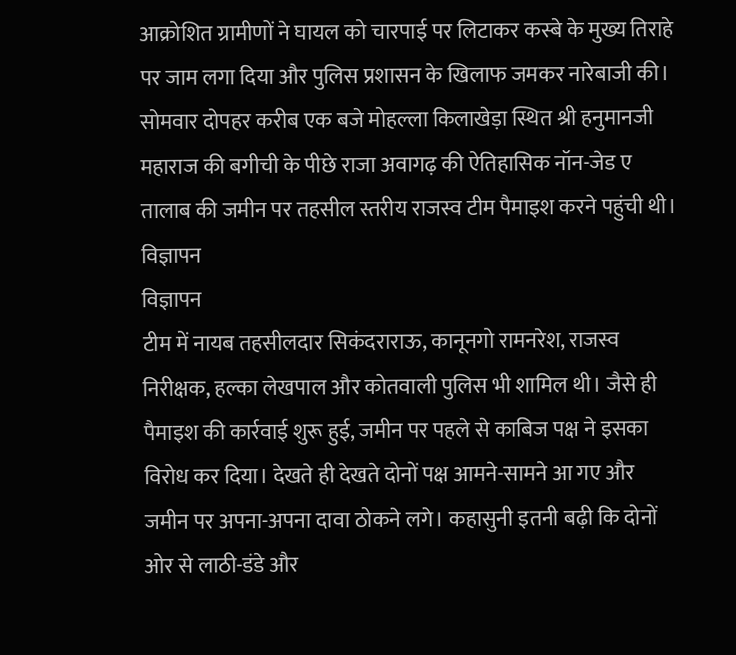आक्रोशित ग्रामीणों ने घायल को चारपाई पर लिटाकर कस्बे के मुख्य तिराहे पर जाम लगा दिया और पुलिस प्रशासन के खिलाफ जमकर नारेबाजी की। सोमवार दोपहर करीब एक बजे मोहल्ला किलाखेड़ा स्थित श्री हनुमानजी महाराज की बगीची के पीछे राजा अवागढ़ की ऐतिहासिक नॉन-जेड ए तालाब की जमीन पर तहसील स्तरीय राजस्व टीम पैमाइश करने पहुंची थी।
विज्ञापन
विज्ञापन
टीम में नायब तहसीलदार सिकंदराराऊ, कानूनगो रामनरेश, राजस्व निरीक्षक, हल्का लेखपाल और कोतवाली पुलिस भी शामिल थी। जैसे ही पैमाइश की कार्रवाई शुरू हुई, जमीन पर पहले से काबिज पक्ष ने इसका विरोध कर दिया। देखते ही देखते दोनों पक्ष आमने-सामने आ गए और जमीन पर अपना-अपना दावा ठोकने लगे। कहासुनी इतनी बढ़ी कि दोनों ओर से लाठी-डंडे और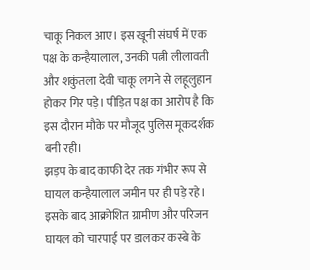चाकू निकल आए। इस खूनी संघर्ष में एक पक्ष के कन्हैयालाल, उनकी पत्नी लीलावती और शकुंतला देवी चाकू लगने से लहूलुहान होकर गिर पड़े। पीड़ित पक्ष का आरोप है कि इस दौरान मौके पर मौजूद पुलिस मूकदर्शक बनी रही।
झड़प के बाद काफी देर तक गंभीर रूप से घायल कन्हैयालाल जमीन पर ही पड़े रहे। इसके बाद आक्रोशित ग्रामीण और परिजन घायल को चारपाई पर डालकर कस्बे के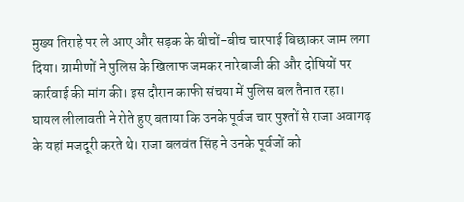मुख्य तिराहे पर ले आए और सड़क के बीचों-बीच चारपाई बिछाकर जाम लगा दिया। ग्रामीणों ने पुलिस के खिलाफ जमकर नारेबाजी की और दोषियों पर कार्रवाई की मांग की। इस दौरान काफी संचया में पुलिस बल तैनात रहा।
घायल लीलावती ने रोते हुए बताया कि उनके पूर्वज चार पुश्तों से राजा अवागढ़ के यहां मजदूरी करते थे। राजा बलवंत सिंह ने उनके पूर्वजों को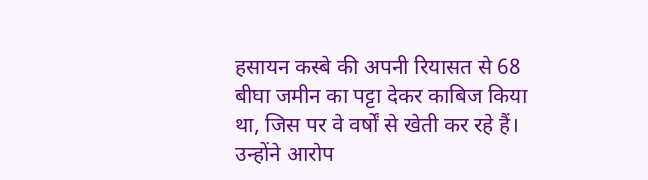हसायन कस्बे की अपनी रियासत से 68 बीघा जमीन का पट्टा देकर काबिज किया था, जिस पर वे वर्षों से खेती कर रहे हैं। उन्होंने आरोप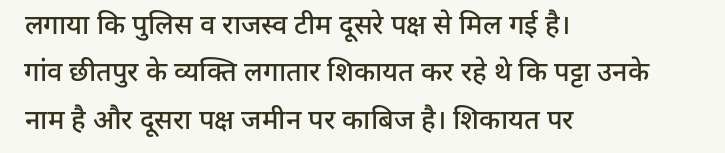लगाया कि पुलिस व राजस्व टीम दूसरे पक्ष से मिल गई है।
गांव छीतपुर के व्यक्ति लगातार शिकायत कर रहे थे कि पट्टा उनके नाम है और दूसरा पक्ष जमीन पर काबिज है। शिकायत पर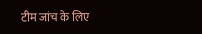टीम जांच के लिए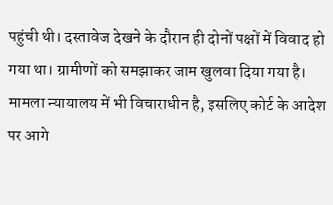पहुंची थी। दस्तावेज देखने के दौरान ही दोनों पक्षों में विवाद हो गया था। ग्रामीणों को समझाकर जाम खुलवा दिया गया है। मामला न्यायालय में भी विचाराधीन है, इसलिए कोर्ट के आदेश पर आगे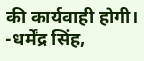की कार्यवाही होगी।
-धर्मेंद्र सिंह,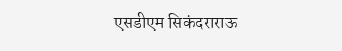एसडीएम सिकंदराराऊ